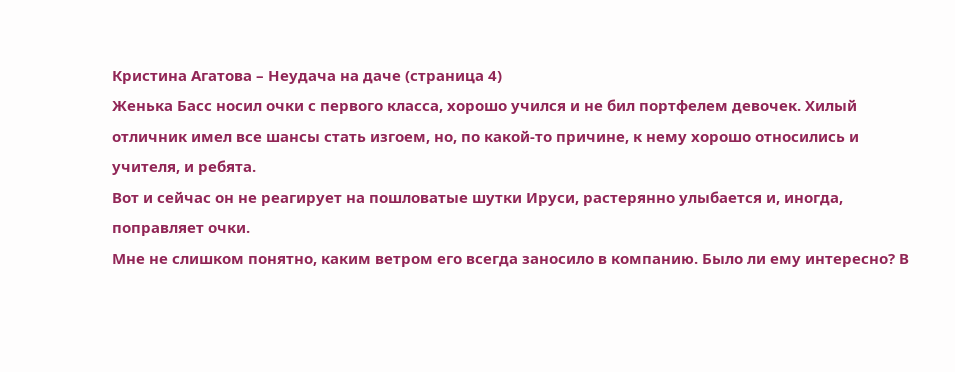Кристина Агатова – Неудача на даче (страница 4)
Женька Басс носил очки с первого класса, хорошо учился и не бил портфелем девочек. Хилый отличник имел все шансы стать изгоем, но, по какой-то причине, к нему хорошо относились и учителя, и ребята.
Вот и сейчас он не реагирует на пошловатые шутки Ируси, растерянно улыбается и, иногда, поправляет очки.
Мне не слишком понятно, каким ветром его всегда заносило в компанию. Было ли ему интересно? В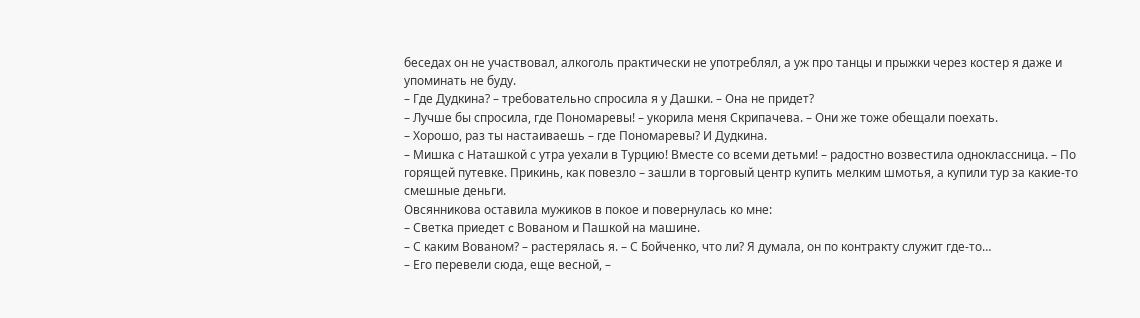беседах он не участвовал, алкоголь практически не употреблял, а уж про танцы и прыжки через костер я даже и упоминать не буду.
– Где Дудкина? – требовательно спросила я у Дашки. – Она не придет?
– Лучше бы спросила, где Пономаревы! – укорила меня Скрипачева. – Они же тоже обещали поехать.
– Хорошо, раз ты настаиваешь – где Пономаревы? И Дудкина.
– Мишка с Наташкой с утра уехали в Турцию! Вместе со всеми детьми! – радостно возвестила одноклассница. – По горящей путевке. Прикинь, как повезло – зашли в торговый центр купить мелким шмотья, а купили тур за какие-то смешные деньги.
Овсянникова оставила мужиков в покое и повернулась ко мне:
– Светка приедет c Вованом и Пашкой на машине.
– С каким Вованом? – растерялась я. – С Бойченко, что ли? Я думала, он по контракту служит где-то…
– Его перевели сюда, еще весной, –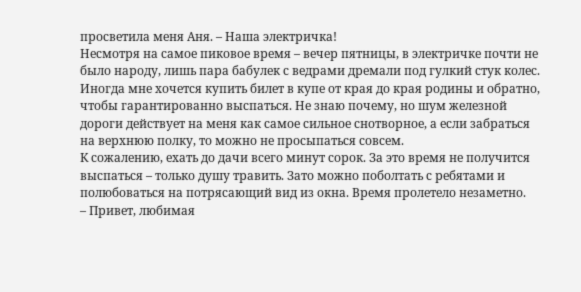просветила меня Аня. – Наша электричка!
Несмотря на самое пиковое время – вечер пятницы, в электричке почти не было народу, лишь пара бабулек с ведрами дремали под гулкий стук колес.
Иногда мне хочется купить билет в купе от края до края родины и обратно, чтобы гарантированно выспаться. Не знаю почему, но шум железной дороги действует на меня как самое сильное снотворное, а если забраться на верхнюю полку, то можно не просыпаться совсем.
К сожалению, ехать до дачи всего минут сорок. За это время не получится выспаться – только душу травить. Зато можно поболтать с ребятами и полюбоваться на потрясающий вид из окна. Время пролетело незаметно.
– Привет, любимая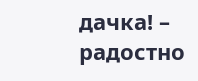дачка! – радостно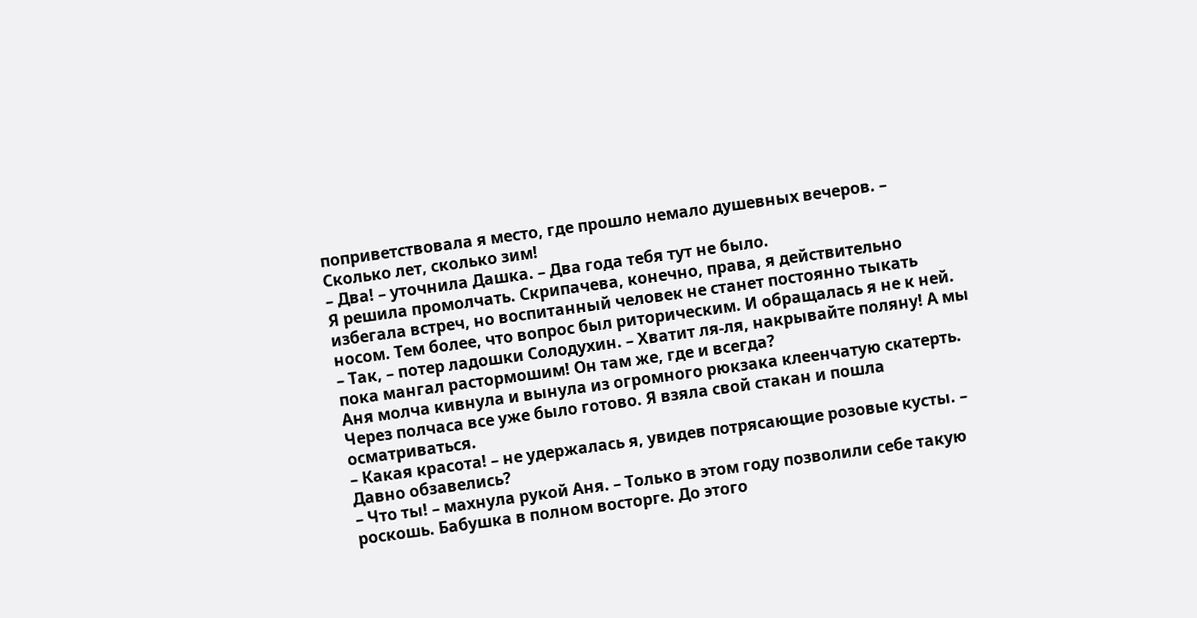поприветствовала я место, где прошло немало душевных вечеров. – Сколько лет, сколько зим!
– Два! – уточнила Дашка. – Два года тебя тут не было.
Я решила промолчать. Скрипачева, конечно, права, я действительно избегала встреч, но воспитанный человек не станет постоянно тыкать носом. Тем более, что вопрос был риторическим. И обращалась я не к ней.
– Так, – потер ладошки Солодухин. – Хватит ля-ля, накрывайте поляну! А мы пока мангал растормошим! Он там же, где и всегда?
Аня молча кивнула и вынула из огромного рюкзака клеенчатую скатерть.
Через полчаса все уже было готово. Я взяла свой стакан и пошла осматриваться.
– Какая красота! – не удержалась я, увидев потрясающие розовые кусты. – Давно обзавелись?
– Что ты! – махнула рукой Аня. – Только в этом году позволили себе такую роскошь. Бабушка в полном восторге. До этого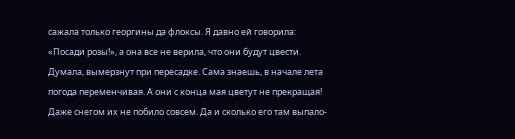сажала только георгины да флоксы. Я давно ей говорила: «Посади розы!», а она все не верила, что они будут цвести. Думала, вымерзнут при пересадке. Сама знаешь, в начале лета погода переменчивая. А они с конца мая цветут не прекращая! Даже снегом их не побило совсем. Да и сколько его там выпало-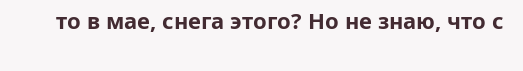то в мае, снега этого? Но не знаю, что с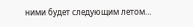ними будет следующим летом…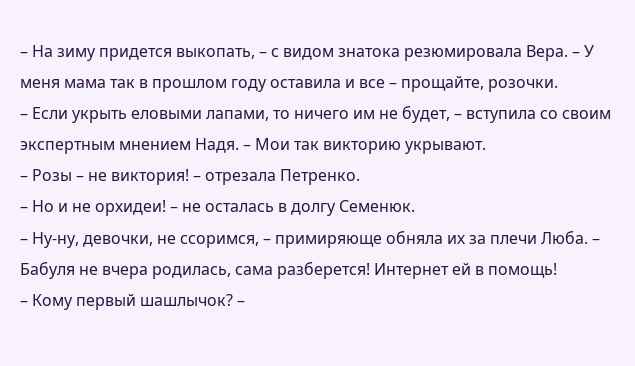– На зиму придется выкопать, – с видом знатока резюмировала Вера. – У меня мама так в прошлом году оставила и все – прощайте, розочки.
– Если укрыть еловыми лапами, то ничего им не будет, – вступила со своим экспертным мнением Надя. – Мои так викторию укрывают.
– Розы – не виктория! – отрезала Петренко.
– Но и не орхидеи! – не осталась в долгу Семенюк.
– Ну-ну, девочки, не ссоримся, – примиряюще обняла их за плечи Люба. – Бабуля не вчера родилась, сама разберется! Интернет ей в помощь!
– Кому первый шашлычок? –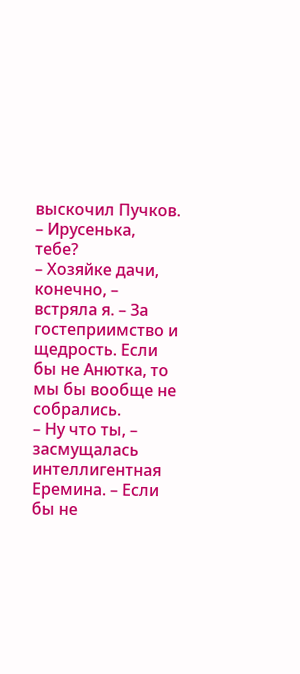выскочил Пучков. – Ирусенька, тебе?
– Хозяйке дачи, конечно, – встряла я. – За гостеприимство и щедрость. Если бы не Анютка, то мы бы вообще не собрались.
– Ну что ты, – засмущалась интеллигентная Еремина. – Если бы не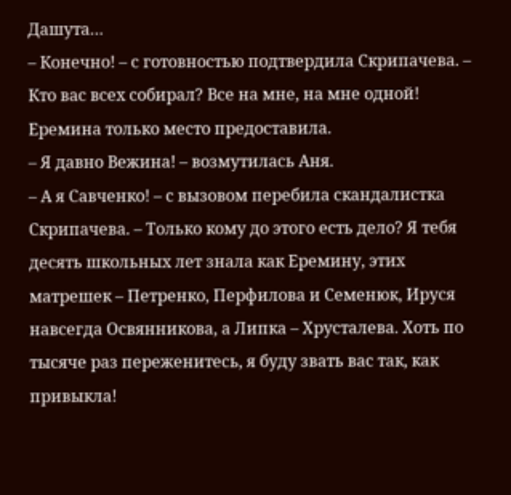Дашута…
– Конечно! – с готовностью подтвердила Скрипачева. – Кто вас всех собирал? Все на мне, на мне одной! Еремина только место предоставила.
– Я давно Вежина! – возмутилась Аня.
– А я Савченко! – с вызовом перебила скандалистка Скрипачева. – Только кому до этого есть дело? Я тебя десять школьных лет знала как Еремину, этих матрешек – Петренко, Перфилова и Семенюк, Ируся навсегда Освянникова, а Липка – Хрусталева. Хоть по тысяче раз переженитесь, я буду звать вас так, как привыкла!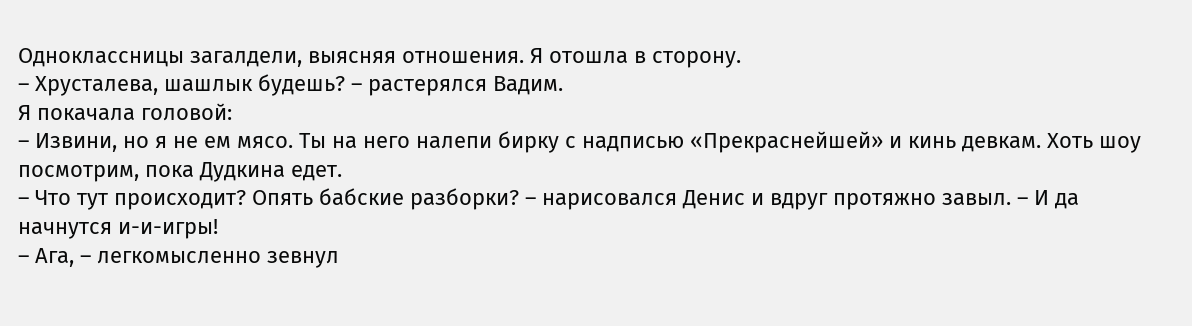Одноклассницы загалдели, выясняя отношения. Я отошла в сторону.
– Хрусталева, шашлык будешь? – растерялся Вадим.
Я покачала головой:
– Извини, но я не ем мясо. Ты на него налепи бирку с надписью «Прекраснейшей» и кинь девкам. Хоть шоу посмотрим, пока Дудкина едет.
– Что тут происходит? Опять бабские разборки? – нарисовался Денис и вдруг протяжно завыл. – И да начнутся и-и-игры!
– Ага, – легкомысленно зевнул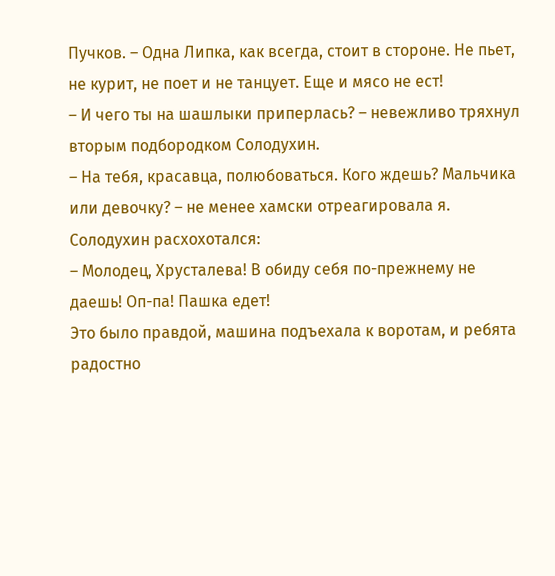Пучков. – Одна Липка, как всегда, стоит в стороне. Не пьет, не курит, не поет и не танцует. Еще и мясо не ест!
– И чего ты на шашлыки приперлась? – невежливо тряхнул вторым подбородком Солодухин.
– На тебя, красавца, полюбоваться. Кого ждешь? Мальчика или девочку? – не менее хамски отреагировала я.
Солодухин расхохотался:
– Молодец, Хрусталева! В обиду себя по-прежнему не даешь! Оп-па! Пашка едет!
Это было правдой, машина подъехала к воротам, и ребята радостно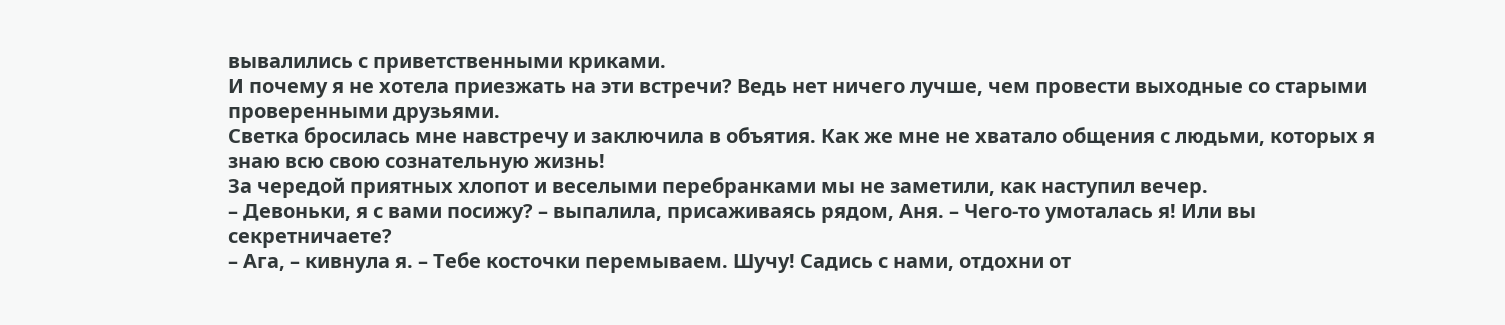вывалились с приветственными криками.
И почему я не хотела приезжать на эти встречи? Ведь нет ничего лучше, чем провести выходные со старыми проверенными друзьями.
Светка бросилась мне навстречу и заключила в объятия. Как же мне не хватало общения с людьми, которых я знаю всю свою сознательную жизнь!
За чередой приятных хлопот и веселыми перебранками мы не заметили, как наступил вечер.
– Девоньки, я с вами посижу? – выпалила, присаживаясь рядом, Аня. – Чего-то умоталась я! Или вы секретничаете?
– Ага, – кивнула я. – Тебе косточки перемываем. Шучу! Садись с нами, отдохни от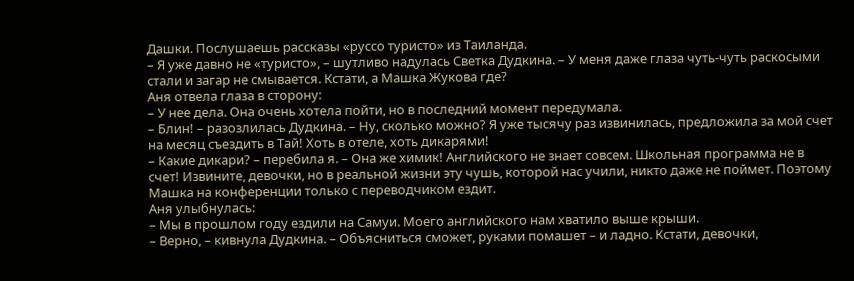Дашки. Послушаешь рассказы «руссо туристо» из Таиланда.
– Я уже давно не «туристо», – шутливо надулась Светка Дудкина. – У меня даже глаза чуть-чуть раскосыми стали и загар не смывается. Кстати, а Машка Жукова где?
Аня отвела глаза в сторону:
– У нее дела. Она очень хотела пойти, но в последний момент передумала.
– Блин! – разозлилась Дудкина. – Ну, сколько можно? Я уже тысячу раз извинилась, предложила за мой счет на месяц съездить в Тай! Хоть в отеле, хоть дикарями!
– Какие дикари? – перебила я. – Она же химик! Английского не знает совсем. Школьная программа не в счет! Извините, девочки, но в реальной жизни эту чушь, которой нас учили, никто даже не поймет. Поэтому Машка на конференции только с переводчиком ездит.
Аня улыбнулась:
– Мы в прошлом году ездили на Самуи. Моего английского нам хватило выше крыши.
– Верно, – кивнула Дудкина. – Объясниться сможет, руками помашет – и ладно. Кстати, девочки,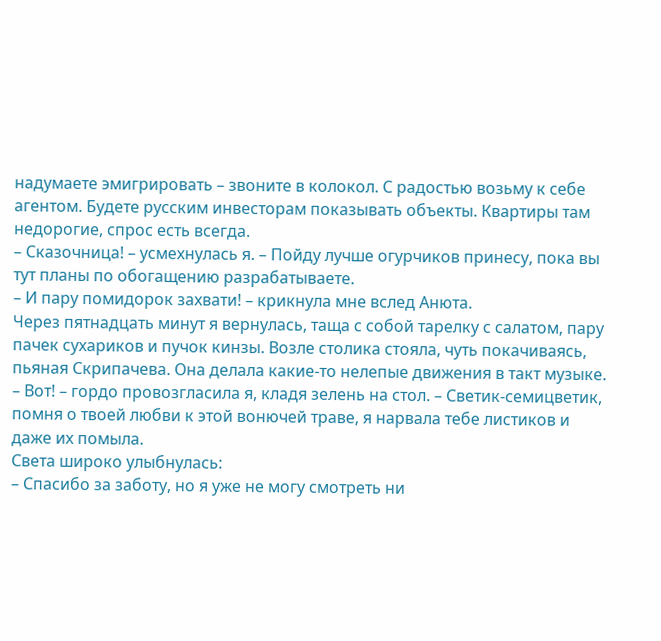надумаете эмигрировать – звоните в колокол. С радостью возьму к себе агентом. Будете русским инвесторам показывать объекты. Квартиры там недорогие, спрос есть всегда.
– Сказочница! – усмехнулась я. – Пойду лучше огурчиков принесу, пока вы тут планы по обогащению разрабатываете.
– И пару помидорок захвати! – крикнула мне вслед Анюта.
Через пятнадцать минут я вернулась, таща с собой тарелку с салатом, пару пачек сухариков и пучок кинзы. Возле столика стояла, чуть покачиваясь, пьяная Скрипачева. Она делала какие-то нелепые движения в такт музыке.
– Вот! – гордо провозгласила я, кладя зелень на стол. – Светик-семицветик, помня о твоей любви к этой вонючей траве, я нарвала тебе листиков и даже их помыла.
Света широко улыбнулась:
– Спасибо за заботу, но я уже не могу смотреть ни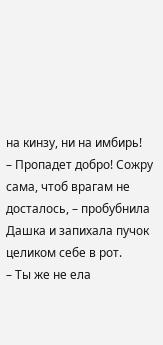на кинзу, ни на имбирь!
– Пропадет добро! Сожру сама, чтоб врагам не досталось, – пробубнила Дашка и запихала пучок целиком себе в рот.
– Ты же не ела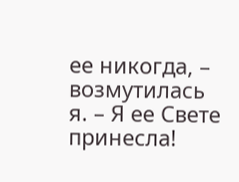ее никогда, – возмутилась я. – Я ее Свете принесла!